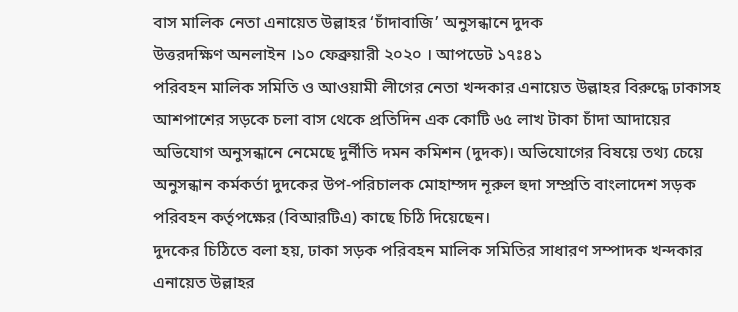বাস মালিক নেতা এনায়েত উল্লাহর ‘চাঁদাবাজি’ অনুসন্ধানে দুদক
উত্তরদক্ষিণ অনলাইন ।১০ ফেব্রুয়ারী ২০২০ । আপডেট ১৭ঃ৪১
পরিবহন মালিক সমিতি ও আওয়ামী লীগের নেতা খন্দকার এনায়েত উল্লাহর বিরুদ্ধে ঢাকাসহ আশপাশের সড়কে চলা বাস থেকে প্রতিদিন এক কোটি ৬৫ লাখ টাকা চাঁদা আদায়ের অভিযোগ অনুসন্ধানে নেমেছে দুর্নীতি দমন কমিশন (দুদক)। অভিযোগের বিষয়ে তথ্য চেয়ে অনুসন্ধান কর্মকর্তা দুদকের উপ-পরিচালক মোহাম্সদ নূরুল হুদা সম্প্রতি বাংলাদেশ সড়ক পরিবহন কর্তৃপক্ষের (বিআরটিএ) কাছে চিঠি দিয়েছেন।
দুদকের চিঠিতে বলা হয়, ঢাকা সড়ক পরিবহন মালিক সমিতির সাধারণ সম্পাদক খন্দকার এনায়েত উল্লাহর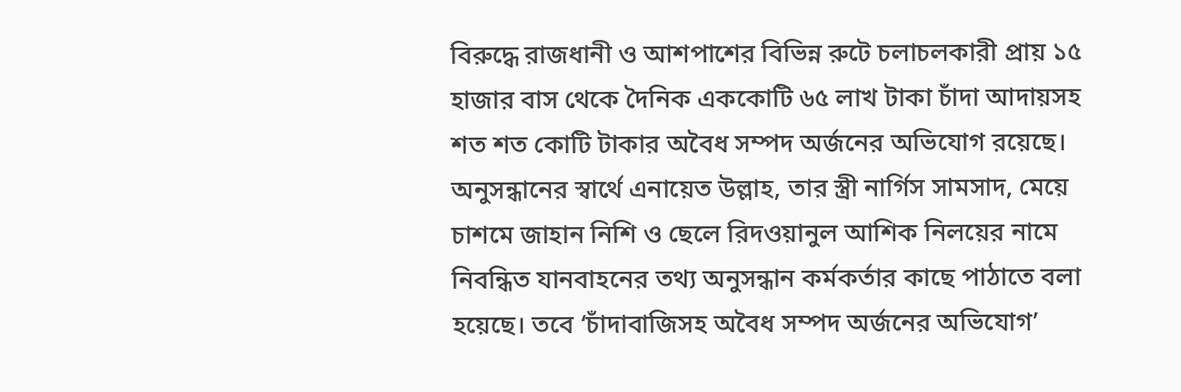বিরুদ্ধে রাজধানী ও আশপাশের বিভিন্ন রুটে চলাচলকারী প্রায় ১৫ হাজার বাস থেকে দৈনিক এককোটি ৬৫ লাখ টাকা চাঁদা আদায়সহ শত শত কোটি টাকার অবৈধ সম্পদ অর্জনের অভিযোগ রয়েছে। অনুসন্ধানের স্বার্থে এনায়েত উল্লাহ, তার স্ত্রী নার্গিস সামসাদ, মেয়ে চাশমে জাহান নিশি ও ছেলে রিদওয়ানুল আশিক নিলয়ের নামে নিবন্ধিত যানবাহনের তথ্য অনুসন্ধান কর্মকর্তার কাছে পাঠাতে বলা হয়েছে। তবে ‘চাঁদাবাজিসহ অবৈধ সম্পদ অর্জনের অভিযোগ’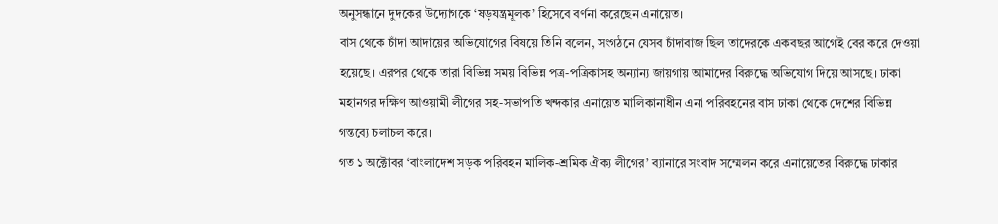অনুসন্ধানে দুদকের উদ্যোগকে ‘ষড়যন্ত্রমূলক’ হিসেবে বর্ণনা করেছেন এনায়েত।
বাস থেকে চাঁদা আদায়ের অভিযোগের বিষয়ে তিনি বলেন, সংগঠনে যেসব চাঁদাবাজ ছিল তাদেরকে একবছর আগেই বের করে দেওয়া হয়েছে। এরপর থেকে তারা বিভিন্ন সময় বিভিন্ন পত্র-পত্রিকাসহ অন্যান্য জায়গায় আমাদের বিরুদ্ধে অভিযোগ দিয়ে আসছে। ঢাকা মহানগর দক্ষিণ আওয়ামী লীগের সহ-সভাপতি খন্দকার এনায়েত মালিকানাধীন এনা পরিবহনের বাস ঢাকা থেকে দেশের বিভিন্ন গন্তব্যে চলাচল করে।
গত ১ অক্টোবর ‘বাংলাদেশ সড়ক পরিবহন মালিক-শ্রমিক ঐক্য লীগের’ ব্যানারে সংবাদ সম্মেলন করে এনায়েতের বিরুদ্ধে ঢাকার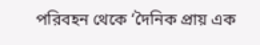পরিবহন থেকে ‘দৈনিক প্রায় এক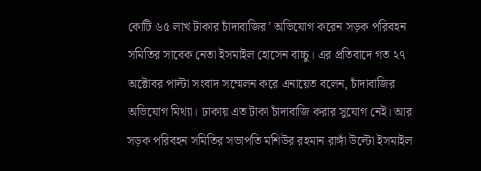কোটি ৬৫ লাখ টাকার চাঁদাবাজির’ অভিযোগ করেন সড়ক পরিবহন সমিতির সাবেক নেতা ইসমাইল হোসেন বাচ্চু। এর প্রতিবাদে গত ২৭ অক্টোবর পাল্টা সংবাদ সম্মেলন করে এনায়েত বলেন, চাঁদাবাজির অভিযোগ মিথ্যা। ঢাকায় এত টাকা চাঁদাবাজি করার সুযোগ নেই। আর সড়ক পরিবহন সমিতির সভাপতি মশিউর রহমান রাঙ্গাঁ উল্টো ইসমাইল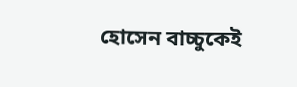হোসেন বাচ্চুকেই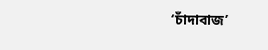‘চাঁদাবাজ’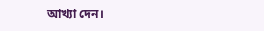আখ্যা দেন।